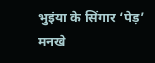भुइंया के सिंगार ‘पेड़’
मनखे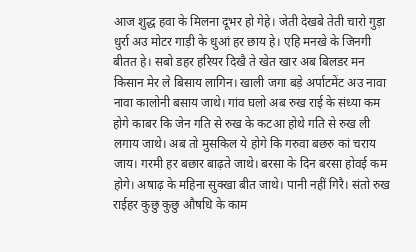आज शुद्ध हवा के मिलना दूभर हो गेहे। जेती देखबे तेती चारो गुड़ा धुर्रा अउ मोटर गाड़ी के धुआं हर छाय हे। एहि मनखे के जिनगी बीतत हे। सबो डहर हरियर दिखै ते खेत खार अब बिलडर मन किसान मेर ले बिसाय लागिन। खाली जगा बड़े अर्पाटमेंट अउ नावा नावा कालोनी बसाय जाथे। गांव घलो अब रुख राई के संध्या कम होगे काबर कि जेन गति से रुख के कटआ होथे गति से रुख ली लगाय जाथे। अब तो मुसकिल ये होगे कि गरुवा बछरु कां चराय जाय। गरमी हर बछार बाढ़ते जाथे। बरसा के दिन बरसा होवई कम होगे। अषाढ़ के महिना सुक्खा बीत जाथे। पानी नहीं गिरै। संतो रुख राईहर कुछु कुछु औषधि के काम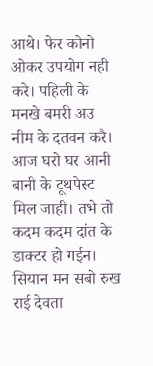आथे। फेर कोनो ओकर उपयोग नही करे। पहिली के मनखे बमरी अउ नीम के दतवन करै। आज घरो घर आनी बानी के टूथपेस्ट मिल जाही। तभे तो कदम कदम दांत के डाक्टर हो गईन। सियान मन सबो रुख राई देवता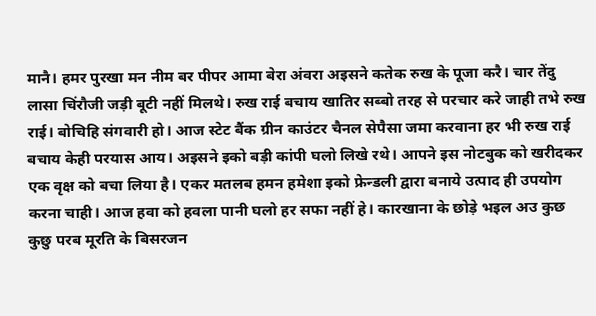मानै। हमर पुरखा मन नीम बर पीपर आमा बेरा अंवरा अइसने कतेक रुख के पूजा करै। चार तेंदु लासा चिंरौजी जड़ी बूटी नहीं मिलथे। रुख राई बचाय खातिर सब्बो तरह से परचार करे जाही तभे रुख राई। बोचिहि संगवारी हो। आज स्टेट बैंक ग्रीन काउंटर चैनल सेपैसा जमा करवाना हर भी रुख राई बचाय केही परयास आय। अइसने इको बड़ी कांपी घलो लिखे रथे। आपने इस नोटबुक को खरीदकर एक वृक्ष को बचा लिया है। एकर मतलब हमन हमेशा इको फ्रेन्डली द्वारा बनाये उत्पाद ही उपयोग करना चाही। आज हवा को हवला पानी घलो हर सफा नहीं हे। कारखाना के छोड़े भइल अउ कुछ कुछु परब मूरति के बिसरजन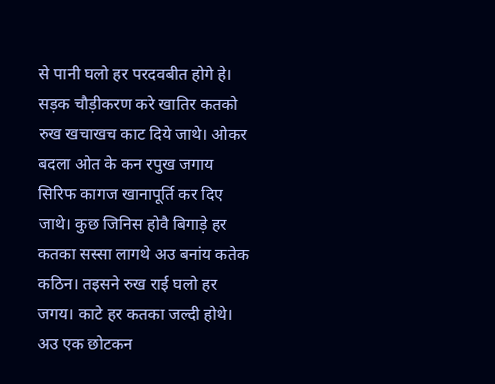से पानी घलो हर परदवबीत होगे हे। सड़क चौड़ीकरण करे खातिर कतको रुख खचाखच काट दिये जाथे। ओकर बदला ओत के कन रपुख जगाय सिरिफ कागज खानापूर्ति कर दिए जाथे। कुछ जिनिस होवै बिगाड़े हर कतका सस्सा लागथे अउ बनांय कतेक कठिन। तइसने रुख राई घलो हर जगय। काटे हर कतका जल्दी होथे। अउ एक छोटकन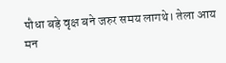पौधा बड़े वृक्ष बने जरुर समय लागथे। तेला आय मन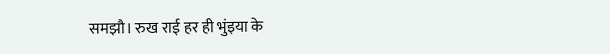समझौ। रुख राई हर ही भुंइया के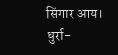सिंगार आय।
धुर्रा-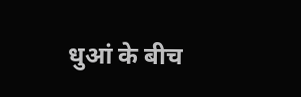धुआं के बीच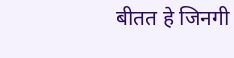बीतत हे जिनगी